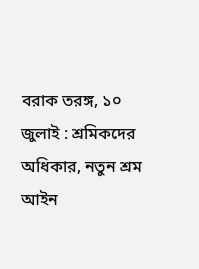বরাক তরঙ্গ, ১০ জুলাই : শ্রমিকদের অধিকার, নতুন শ্রম আইন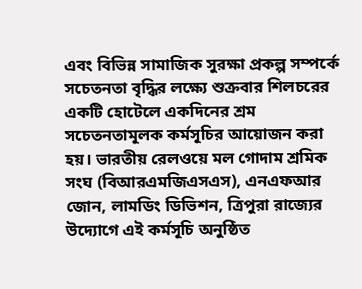এবং বিভিন্ন সামাজিক সুরক্ষা প্রকল্প সম্পর্কে সচেতনতা বৃদ্ধির লক্ষ্যে শুক্রবার শিলচরের একটি হোটেলে একদিনের শ্রম সচেতনতামূলক কর্মসূচির আয়োজন করা হয়। ভারতীয় রেলওয়ে মল গোদাম শ্রমিক সংঘ (বিআরএমজিএসএস), এনএফআর জোন, লামডিং ডিভিশন, ত্রিপুরা রাজ্যের উদ্যোগে এই কর্মসূচি অনুষ্ঠিত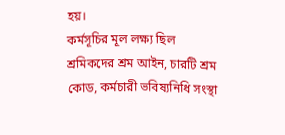হয়।
কর্মসূচির মূল লক্ষ্য ছিল শ্রমিকদের শ্রম আইন, চারটি শ্রম কোড, কর্মচারী ভবিষ্যনিধি সংস্থা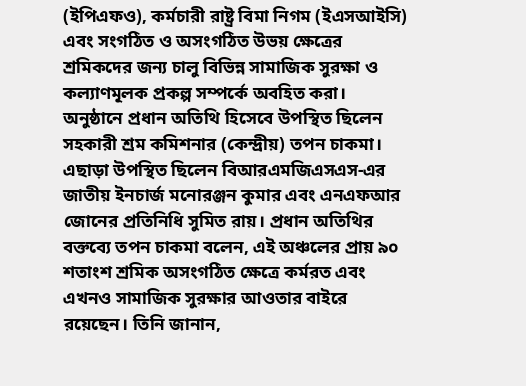(ইপিএফও), কর্মচারী রাষ্ট্র বিমা নিগম (ইএসআইসি) এবং সংগঠিত ও অসংগঠিত উভয় ক্ষেত্রের শ্রমিকদের জন্য চালু বিভিন্ন সামাজিক সুরক্ষা ও কল্যাণমূলক প্রকল্প সম্পর্কে অবহিত করা।
অনুষ্ঠানে প্রধান অতিথি হিসেবে উপস্থিত ছিলেন সহকারী শ্রম কমিশনার (কেন্দ্রীয়) তপন চাকমা। এছাড়া উপস্থিত ছিলেন বিআরএমজিএসএস-এর জাতীয় ইনচার্জ মনোরঞ্জন কুমার এবং এনএফআর জোনের প্রতিনিধি সুমিত রায়। প্রধান অতিথির বক্তব্যে তপন চাকমা বলেন, এই অঞ্চলের প্রায় ৯০ শতাংশ শ্রমিক অসংগঠিত ক্ষেত্রে কর্মরত এবং এখনও সামাজিক সুরক্ষার আওতার বাইরে রয়েছেন। তিনি জানান,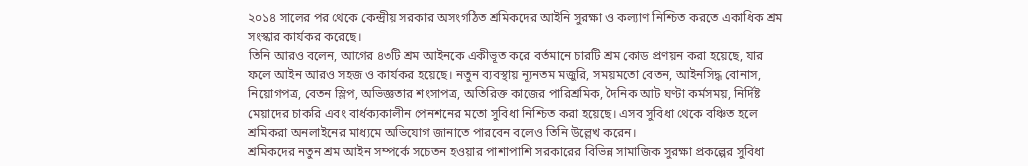২০১৪ সালের পর থেকে কেন্দ্রীয় সরকার অসংগঠিত শ্রমিকদের আইনি সুরক্ষা ও কল্যাণ নিশ্চিত করতে একাধিক শ্রম সংস্কার কার্যকর করেছে।
তিনি আরও বলেন, আগের ৪৩টি শ্রম আইনকে একীভূত করে বর্তমানে চারটি শ্রম কোড প্রণয়ন করা হয়েছে, যার ফলে আইন আরও সহজ ও কার্যকর হয়েছে। নতুন ব্যবস্থায় ন্যূনতম মজুরি, সময়মতো বেতন, আইনসিদ্ধ বোনাস, নিয়োগপত্র, বেতন স্লিপ, অভিজ্ঞতার শংসাপত্র, অতিরিক্ত কাজের পারিশ্রমিক, দৈনিক আট ঘণ্টা কর্মসময়, নির্দিষ্ট মেয়াদের চাকরি এবং বার্ধক্যকালীন পেনশনের মতো সুবিধা নিশ্চিত করা হয়েছে। এসব সুবিধা থেকে বঞ্চিত হলে শ্রমিকরা অনলাইনের মাধ্যমে অভিযোগ জানাতে পারবেন বলেও তিনি উল্লেখ করেন।
শ্রমিকদের নতুন শ্রম আইন সম্পর্কে সচেতন হওয়ার পাশাপাশি সরকারের বিভিন্ন সামাজিক সুরক্ষা প্রকল্পের সুবিধা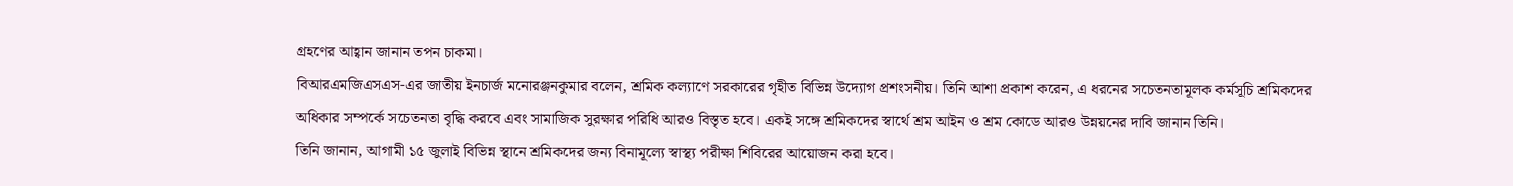গ্রহণের আহ্বান জানান তপন চাকমা।
বিআরএমজিএসএস-এর জাতীয় ইনচার্জ মনোরঞ্জনকুমার বলেন, শ্রমিক কল্যাণে সরকারের গৃহীত বিভিন্ন উদ্যোগ প্রশংসনীয়। তিনি আশা প্রকাশ করেন, এ ধরনের সচেতনতামূলক কর্মসূচি শ্রমিকদের অধিকার সম্পর্কে সচেতনতা বৃদ্ধি করবে এবং সামাজিক সুরক্ষার পরিধি আরও বিস্তৃত হবে। একই সঙ্গে শ্রমিকদের স্বার্থে শ্রম আইন ও শ্রম কোডে আরও উন্নয়নের দাবি জানান তিনি।
তিনি জানান, আগামী ১৫ জুলাই বিভিন্ন স্থানে শ্রমিকদের জন্য বিনামূল্যে স্বাস্থ্য পরীক্ষা শিবিরের আয়োজন করা হবে।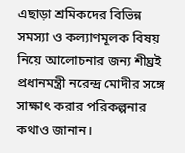এছাড়া শ্রমিকদের বিভিন্ন সমস্যা ও কল্যাণমূলক বিষয় নিয়ে আলোচনার জন্য শীঘ্রই প্রধানমন্ত্রী নরেন্দ্র মোদীর সঙ্গে সাক্ষাৎ করার পরিকল্পনার কথাও জানান।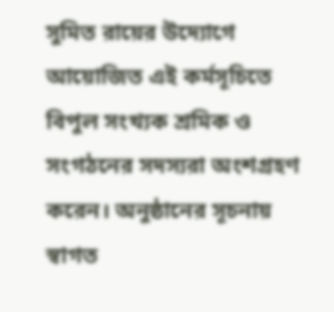সুমিত রায়ের উদ্যোগে আয়োজিত এই কর্মসূচিতে বিপুল সংখ্যক শ্রমিক ও সংগঠনের সদস্যরা অংশগ্রহণ করেন। অনুষ্ঠানের সূচনায় স্বাগত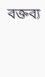বক্তব্য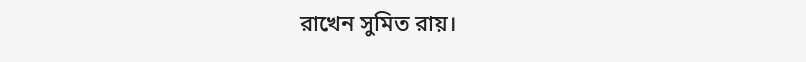রাখেন সুমিত রায়।